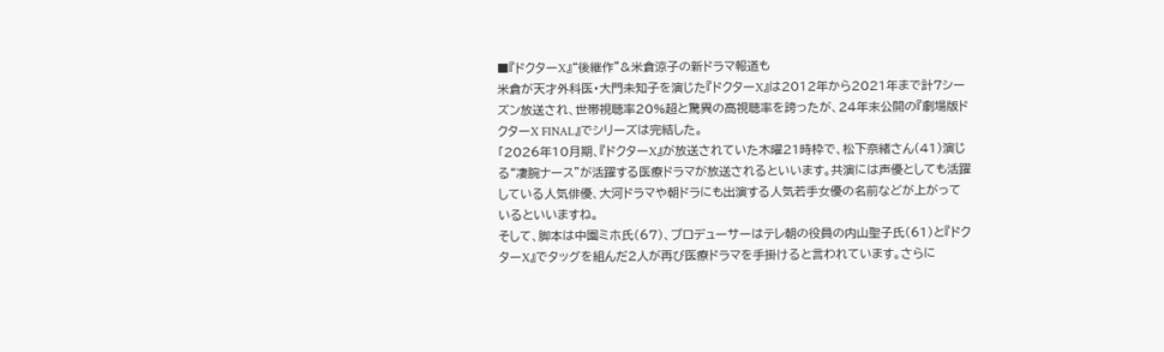■『ドクターX』“後継作”&米倉涼子の新ドラマ報道も
米倉が天才外科医・大門未知子を演じた『ドクターX』は2012年から2021年まで計7シーズン放送され、世帯視聴率20%超と驚異の高視聴率を誇ったが、24年末公開の『劇場版ドクターX FINAL』でシリーズは完結した。
「2026年10月期、『ドクターX』が放送されていた木曜21時枠で、松下奈緒さん(41)演じる“凄腕ナース”が活躍する医療ドラマが放送されるといいます。共演には声優としても活躍している人気俳優、大河ドラマや朝ドラにも出演する人気若手女優の名前などが上がっているといいますね。
そして、脚本は中園ミホ氏(67)、プロデューサーはテレ朝の役員の内山聖子氏(61)と『ドクターX』でタッグを組んだ2人が再び医療ドラマを手掛けると言われています。さらに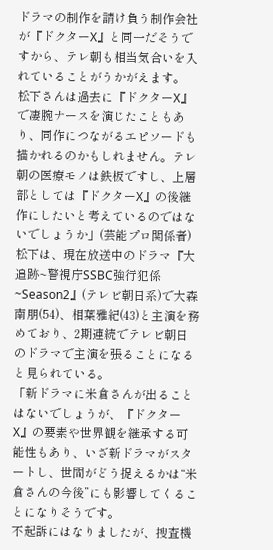ドラマの制作を請け負う制作会社が『ドクターX』と同一だそうですから、テレ朝も相当気合いを入れていることがうかがえます。
松下さんは過去に『ドクターX』で凄腕ナースを演じたこともあり、同作につながるエピソードも描かれるのかもしれません。テレ朝の医療モノは鉄板ですし、上層部としては『ドクターX』の後継作にしたいと考えているのではないでしょうか」(芸能プロ関係者)
松下は、現在放送中のドラマ『大追跡~警視庁SSBC強行犯係~Season2』(テレビ朝日系)で大森南朋(54)、相葉雅紀(43)と主演を務めており、2期連続でテレビ朝日のドラマで主演を張ることになると見られている。
「新ドラマに米倉さんが出ることはないでしょうが、『ドクターX』の要素や世界観を継承する可能性もあり、いざ新ドラマがスタートし、世間がどう捉えるかは“米倉さんの今後”にも影響してくることになりそうです。
不起訴にはなりましたが、捜査機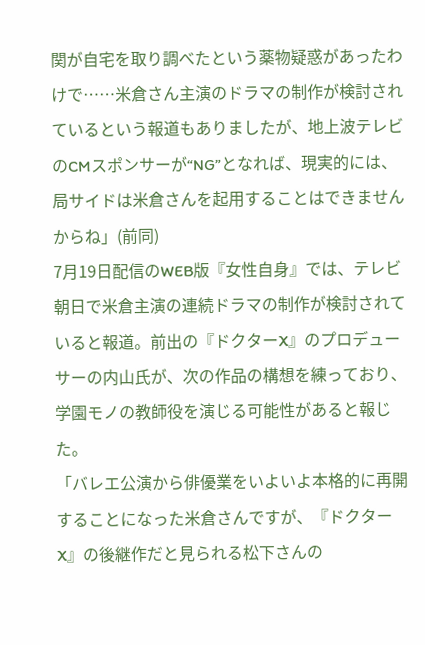関が自宅を取り調べたという薬物疑惑があったわけで……米倉さん主演のドラマの制作が検討されているという報道もありましたが、地上波テレビのCMスポンサーが“NG”となれば、現実的には、局サイドは米倉さんを起用することはできませんからね」(前同)
7月19日配信のWEB版『女性自身』では、テレビ朝日で米倉主演の連続ドラマの制作が検討されていると報道。前出の『ドクターX』のプロデューサーの内山氏が、次の作品の構想を練っており、学園モノの教師役を演じる可能性があると報じた。
「バレエ公演から俳優業をいよいよ本格的に再開することになった米倉さんですが、『ドクターX』の後継作だと見られる松下さんの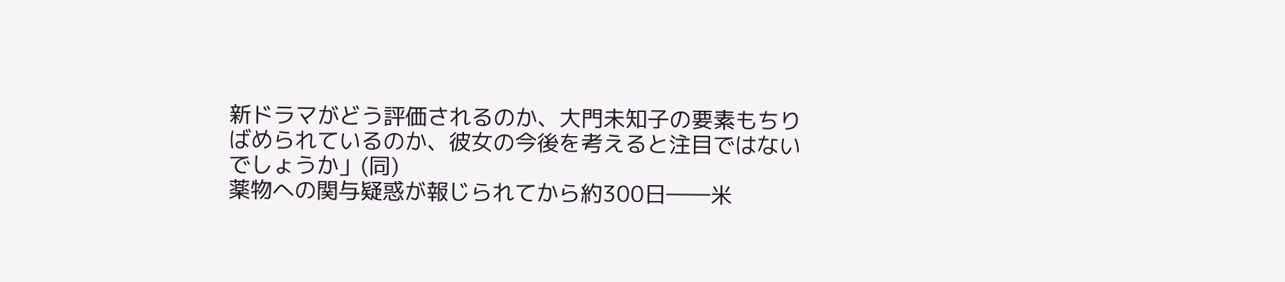新ドラマがどう評価されるのか、大門未知子の要素もちりばめられているのか、彼女の今後を考えると注目ではないでしょうか」(同)
薬物への関与疑惑が報じられてから約300日――米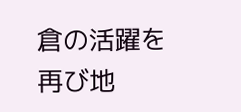倉の活躍を再び地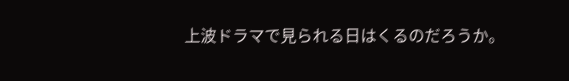上波ドラマで見られる日はくるのだろうか。